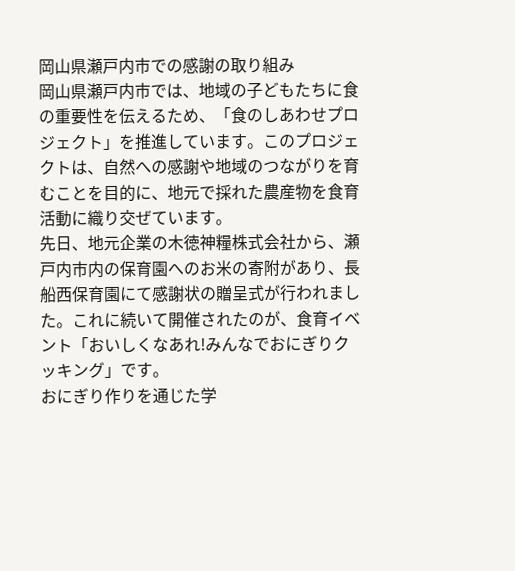岡山県瀬戸内市での感謝の取り組み
岡山県瀬戸内市では、地域の子どもたちに食の重要性を伝えるため、「食のしあわせプロジェクト」を推進しています。このプロジェクトは、自然への感謝や地域のつながりを育むことを目的に、地元で採れた農産物を食育活動に織り交ぜています。
先日、地元企業の木徳神糧株式会社から、瀬戸内市内の保育園へのお米の寄附があり、長船西保育園にて感謝状の贈呈式が行われました。これに続いて開催されたのが、食育イベント「おいしくなあれ!みんなでおにぎりクッキング」です。
おにぎり作りを通じた学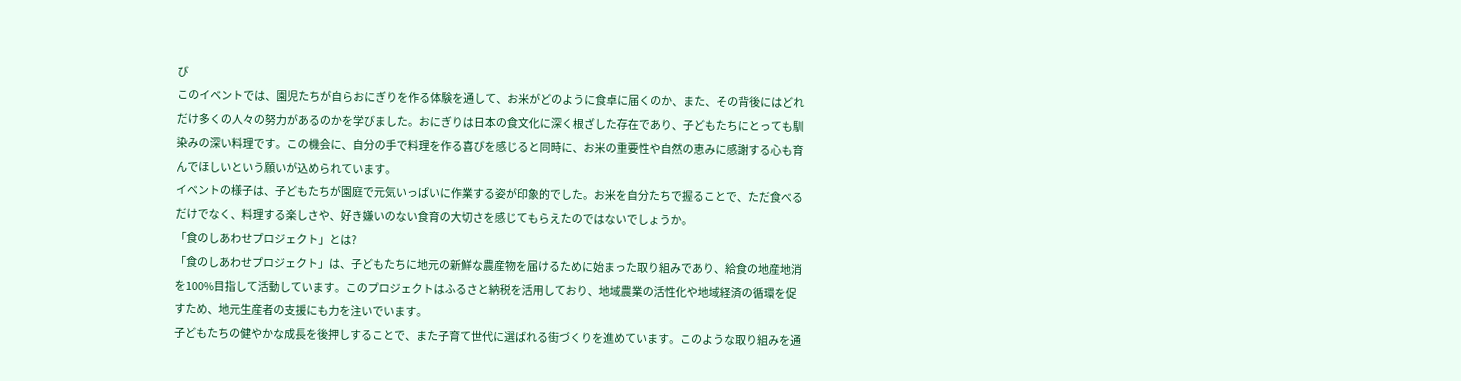び
このイベントでは、園児たちが自らおにぎりを作る体験を通して、お米がどのように食卓に届くのか、また、その背後にはどれだけ多くの人々の努力があるのかを学びました。おにぎりは日本の食文化に深く根ざした存在であり、子どもたちにとっても馴染みの深い料理です。この機会に、自分の手で料理を作る喜びを感じると同時に、お米の重要性や自然の恵みに感謝する心も育んでほしいという願いが込められています。
イベントの様子は、子どもたちが園庭で元気いっぱいに作業する姿が印象的でした。お米を自分たちで握ることで、ただ食べるだけでなく、料理する楽しさや、好き嫌いのない食育の大切さを感じてもらえたのではないでしょうか。
「食のしあわせプロジェクト」とは?
「食のしあわせプロジェクト」は、子どもたちに地元の新鮮な農産物を届けるために始まった取り組みであり、給食の地産地消を100%目指して活動しています。このプロジェクトはふるさと納税を活用しており、地域農業の活性化や地域経済の循環を促すため、地元生産者の支援にも力を注いでいます。
子どもたちの健やかな成長を後押しすることで、また子育て世代に選ばれる街づくりを進めています。このような取り組みを通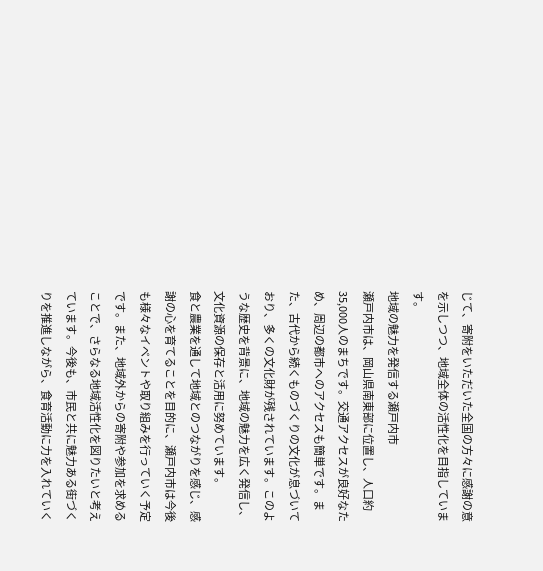じて、寄附をいただいた全国の方々に感謝の意を示しつつ、地域全体の活性化を目指しています。
地域の魅力を発信する瀬戸内市
瀬戸内市は、岡山県南東部に位置し、人口約35,000人のまちです。交通アクセスが良好なため、周辺の都市へのアクセスも簡単です。また、古代から続くものづくりの文化が息づいており、多くの文化財が残されています。このような歴史を背景に、地域の魅力を広く発信し、文化資源の保存と活用に努めています。
食と農業を通して地域とのつながりを感じ、感謝の心を育てることを目的に、瀬戸内市は今後も様々なイベントや取り組みを行っていく予定です。また、地域外からの寄附や参加を求めることで、さらなる地域活性化を図りたいと考えています。今後も、市民と共に魅力ある街づくりを推進しながら、食育活動に力を入れていく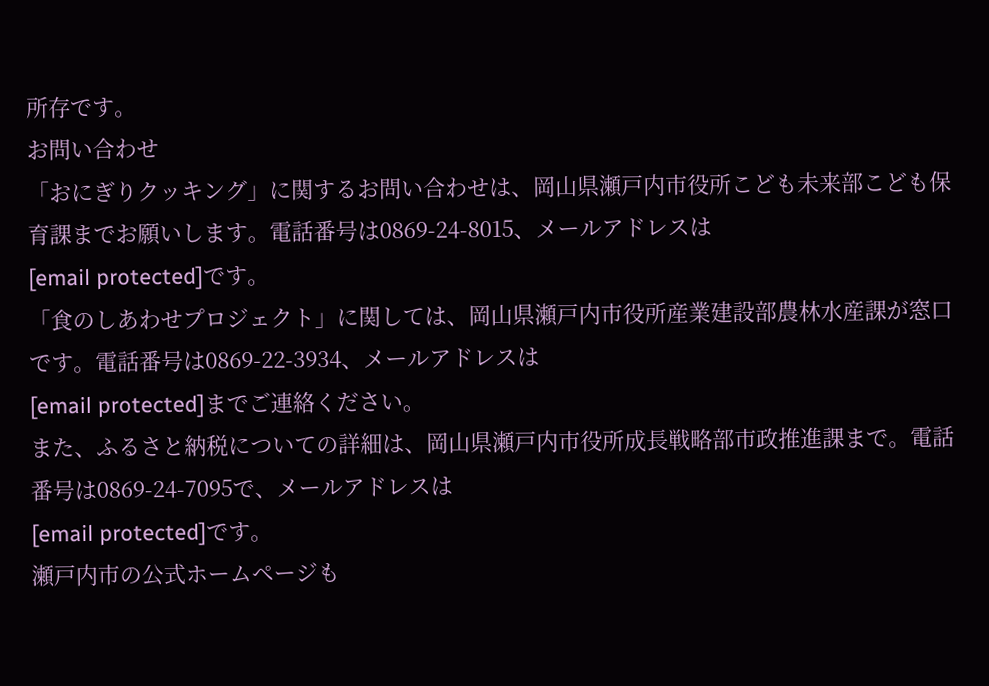所存です。
お問い合わせ
「おにぎりクッキング」に関するお問い合わせは、岡山県瀬戸内市役所こども未来部こども保育課までお願いします。電話番号は0869-24-8015、メールアドレスは
[email protected]です。
「食のしあわせプロジェクト」に関しては、岡山県瀬戸内市役所産業建設部農林水産課が窓口です。電話番号は0869-22-3934、メールアドレスは
[email protected]までご連絡ください。
また、ふるさと納税についての詳細は、岡山県瀬戸内市役所成長戦略部市政推進課まで。電話番号は0869-24-7095で、メールアドレスは
[email protected]です。
瀬戸内市の公式ホームページも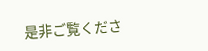是非ご覧くださ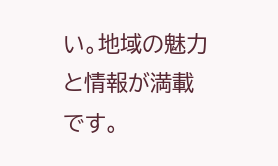い。地域の魅力と情報が満載です。